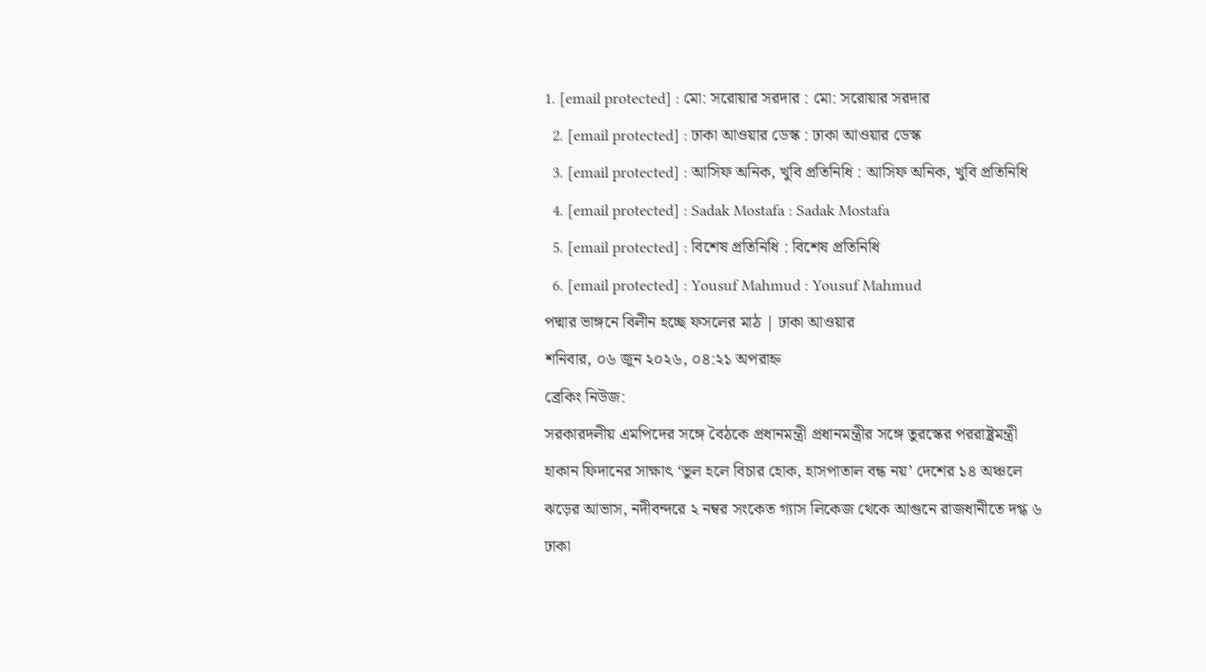1. [email protected] : মো: সরোয়ার সরদার : মো: সরোয়ার সরদার
  2. [email protected] : ঢাকা আওয়ার ডেস্ক : ঢাকা আওয়ার ডেস্ক
  3. [email protected] : আসিফ অনিক, খুবি প্রতিনিধি : আসিফ অনিক, খুবি প্রতিনিধি
  4. [email protected] : Sadak Mostafa : Sadak Mostafa
  5. [email protected] : বিশেষ প্রতিনিধি : বিশেষ প্রতিনিধি
  6. [email protected] : Yousuf Mahmud : Yousuf Mahmud
পদ্মার ভাঙ্গনে বিলীন হচ্ছে ফসলের মাঠ | ঢাকা আওয়ার
শনিবার, ০৬ জুন ২০২৬, ০৪:২১ অপরাহ্ন
ব্রেকিং নিউজ:
সরকারদলীয় এমপিদের সঙ্গে বৈঠকে প্রধানমন্ত্রী প্রধানমন্ত্রীর সঙ্গে তুরস্কের পররাষ্ট্রমন্ত্রী হাকান ফিদানের সাক্ষাৎ ‘ভুল হলে বিচার হোক, হাসপাতাল বন্ধ নয়’ দেশের ১৪ অঞ্চলে ঝড়ের আভাস, নদীবন্দরে ২ নম্বর সংকেত গ্যাস লিকেজ থেকে আগুনে রাজধানীতে দগ্ধ ৬ ঢাকা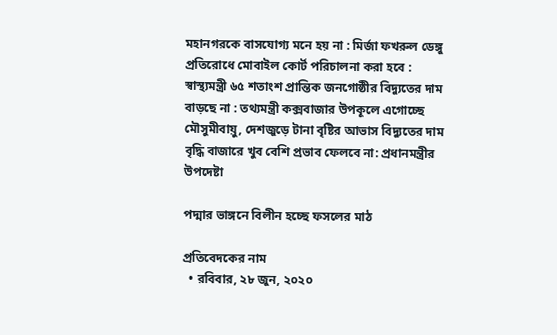মহানগরকে বাসযোগ্য মনে হয় না : মির্জা ফখরুল ডেঙ্গু প্রতিরোধে মোবাইল কোর্ট পরিচালনা করা হবে : স্বাস্থ্যমন্ত্রী ৬৫ শতাংশ প্রান্তিক জনগোষ্ঠীর বিদ্যুতের দাম বাড়ছে না : তথ্যমন্ত্রী কক্সবাজার উপকূলে এগোচ্ছে মৌসুমীবায়ু, দেশজুড়ে টানা বৃষ্টির আভাস বিদ্যুতের দাম বৃদ্ধি বাজারে খুব বেশি প্রভাব ফেলবে না: প্রধানমন্ত্রীর উপদেষ্টা

পদ্মার ভাঙ্গনে বিলীন হচ্ছে ফসলের মাঠ

প্রতিবেদকের নাম
  • রবিবার, ২৮ জুন, ২০২০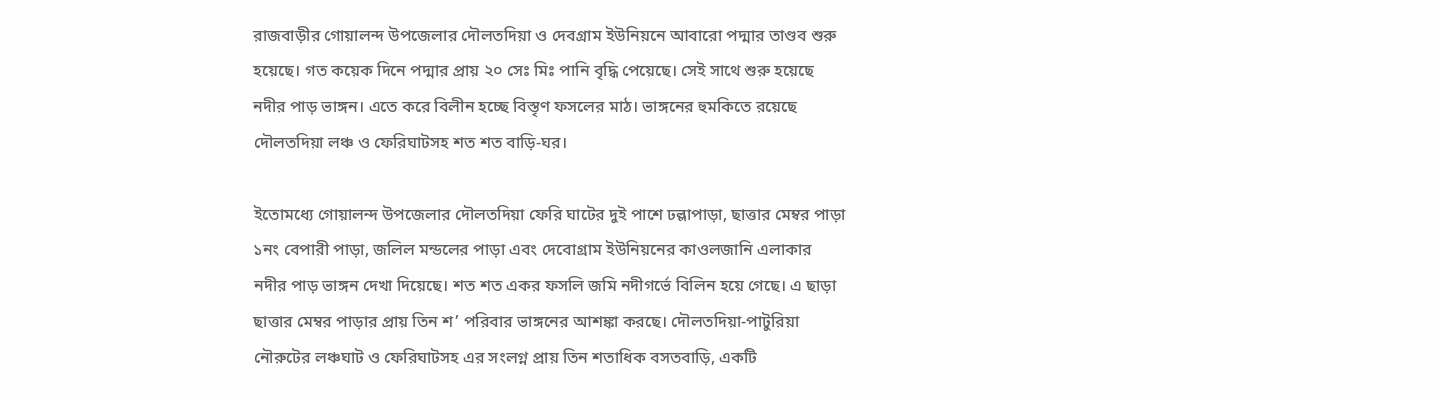রাজবাড়ীর গোয়ালন্দ উপজেলার দৌলতদিয়া ও দেবগ্রাম ইউনিয়নে আবারো পদ্মার তাণ্ডব শুরু হয়েছে। গত কয়েক দিনে পদ্মার প্রায় ২০ সেঃ মিঃ পানি বৃদ্ধি পেয়েছে। সেই সাথে শুরু হয়েছে নদীর পাড় ভাঙ্গন। এতে করে বিলীন হচ্ছে বিস্তৃণ ফসলের মাঠ। ভাঙ্গনের হুমকিতে রয়েছে দৌলতদিয়া লঞ্চ ও ফেরিঘাটসহ শত শত বাড়ি-ঘর।

ইতোমধ্যে গোয়ালন্দ উপজেলার দৌলতদিয়া ফেরি ঘাটের দুই পাশে ঢল্লাপাড়া, ছাত্তার মেম্বর পাড়া ১নং বেপারী পাড়া, জলিল মন্ডলের পাড়া এবং দেবোগ্রাম ইউনিয়নের কাওলজানি এলাকার নদীর পাড় ভাঙ্গন দেখা দিয়েছে। শত শত একর ফসলি জমি নদীগর্ভে বিলিন হয়ে গেছে। এ ছাড়া ছাত্তার মেম্বর পাড়ার প্রায় তিন শ’ পরিবার ভাঙ্গনের আশঙ্কা করছে। দৌলতদিয়া-পাটুরিয়া নৌরুটের লঞ্চঘাট ও ফেরিঘাটসহ এর সংলগ্ন প্রায় তিন শতাধিক বসতবাড়ি, একটি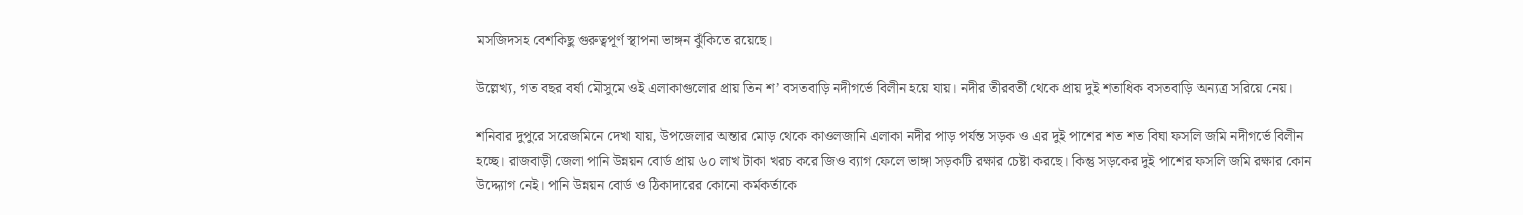মসজিদসহ বেশকিছু গুরুত্বপূর্ণ স্থাপনা ভাঙ্গন ঝুঁকিতে রয়েছে।

উল্লেখ্য, গত বছর বর্ষা মৌসুমে ওই এলাকাগুলোর প্রায় তিন শ’ বসতবাড়ি নদীগর্ভে বিলীন হয়ে যায়। নদীর তীরবর্তী থেকে প্রায় দুই শতাধিক বসতবাড়ি অন্যত্র সরিয়ে নেয়।

শনিবার দুপুরে সরেজমিনে দেখা যায়, উপজেলার অন্তার মোড় থেকে কাওলজানি এলাকা নদীর পাড় পর্যন্ত সড়ক ও এর দুই পাশের শত শত বিঘা ফসলি জমি নদীগর্ভে বিলীন হচ্ছে। রাজবাড়ী জেলা পানি উন্নয়ন বোর্ড প্রায় ৬০ লাখ টাকা খরচ করে জিও ব্যাগ ফেলে ভাঙ্গা সড়কটি রক্ষার চেষ্টা করছে। কিন্তু সড়কের দুই পাশের ফসলি জমি রক্ষার কোন উদ্দ্যোগ নেই। পানি উন্নয়ন বোর্ড ও ঠিকাদারের কোনো কর্মকর্তাকে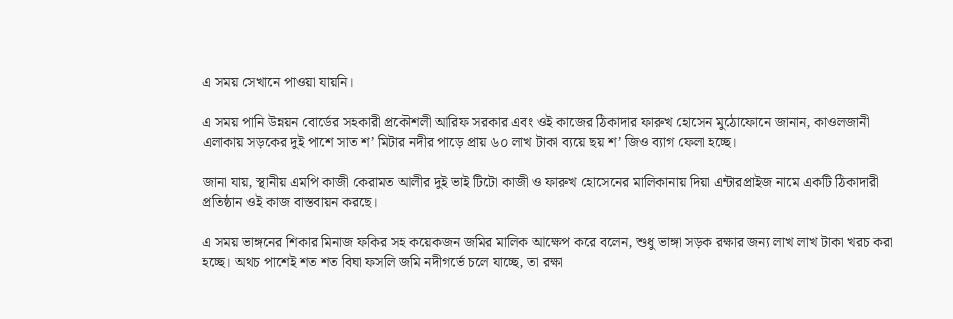এ সময় সেখানে পাওয়া যায়নি।

এ সময় পানি উন্নয়ন বোর্ডের সহকারী প্রকৌশলী আরিফ সরকার এবং ওই কাজের ঠিকাদার ফারুখ হোসেন মুঠোফোনে জানান, কাওলজানী এলাকায় সড়কের দুই পাশে সাত শ’ মিটার নদীর পাড়ে প্রায় ৬০ লাখ টাকা ব্যয়ে ছয় শ’ জিও ব্যাগ ফেলা হচ্ছে।

জানা যায়, স্থানীয় এমপি কাজী কেরামত আলীর দুই ভাই টিটো কাজী ও ফারুখ হোসেনের মালিকানায় দিয়া এন্টারপ্রাইজ নামে একটি ঠিকাদারী প্রতিষ্ঠান ওই কাজ বাস্তবায়ন করছে।

এ সময় ভাঙ্গনের শিকার মিনাজ ফকির সহ কয়েকজন জমির মালিক আক্ষেপ করে বলেন, শুধু ভাঙ্গা সড়ক রক্ষার জন্য লাখ লাখ টাকা খরচ করা হচ্ছে। অথচ পাশেই শত শত বিঘা ফসলি জমি নদীগর্ভে চলে যাচ্ছে, তা রক্ষা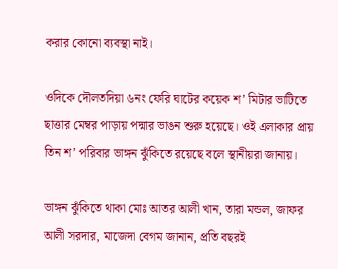করার কোনো ব্যবস্থা নাই।

ওদিকে দৌলতদিয়া ৬নং ফেরি ঘাটের কয়েক শ’ মিটার ভাটিতে ছাত্তার মেম্বর পাড়ায় পদ্মার ভাঙন শুরু হয়েছে। ওই এলাকার প্রায় তিন শ’ পরিবার ভাঙ্গন ঝুঁকিতে রয়েছে বলে স্থানীয়রা জানায়।

ভাঙ্গন ঝুঁকিতে থাকা মোঃ আতর আলী খান, তারা মন্ডল, জাফর আলী সরদার, মাজেদা বেগম জানান, প্রতি বছরই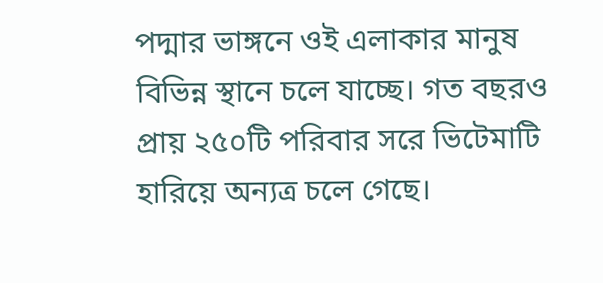পদ্মার ভাঙ্গনে ওই এলাকার মানুষ বিভিন্ন স্থানে চলে যাচ্ছে। গত বছরও প্রায় ২৫০টি পরিবার সরে ভিটেমাটি হারিয়ে অন্যত্র চলে গেছে।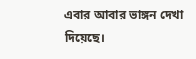এবার আবার ভাঙ্গন দেখা দিয়েছে।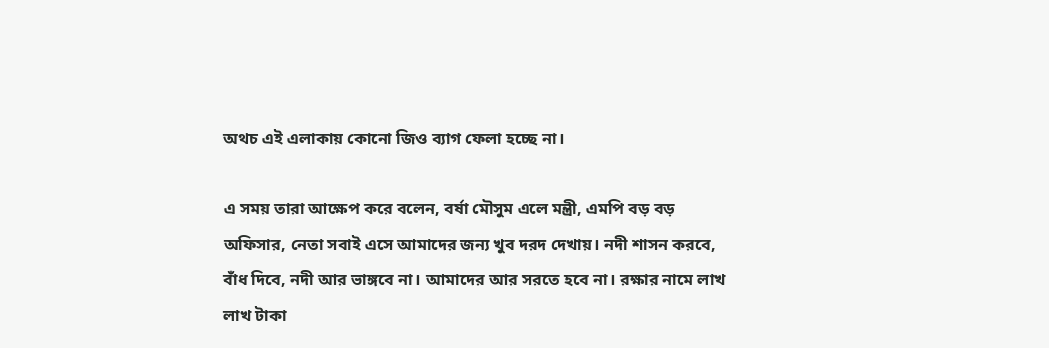অথচ এই এলাকায় কোনো জিও ব্যাগ ফেলা হচ্ছে না।

এ সময় তারা আক্ষেপ করে বলেন, বর্ষা মৌসুম এলে মন্ত্রী, এমপি বড় বড় অফিসার, নেতা সবাই এসে আমাদের জন্য খুব দরদ দেখায়। নদী শাসন করবে, বাঁধ দিবে, নদী আর ভাঙ্গবে না। আমাদের আর সরতে হবে না। রক্ষার নামে লাখ লাখ টাকা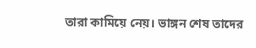তারা কামিয়ে নেয়। ভাঙ্গন শেষ তাদের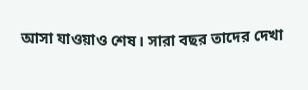আসা যাওয়াও শেষ। সারা বছর তাদের দেখা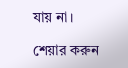যায় না।

শেয়ার করুন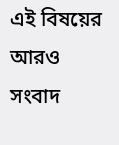এই বিষয়ের আরও সংবাদ